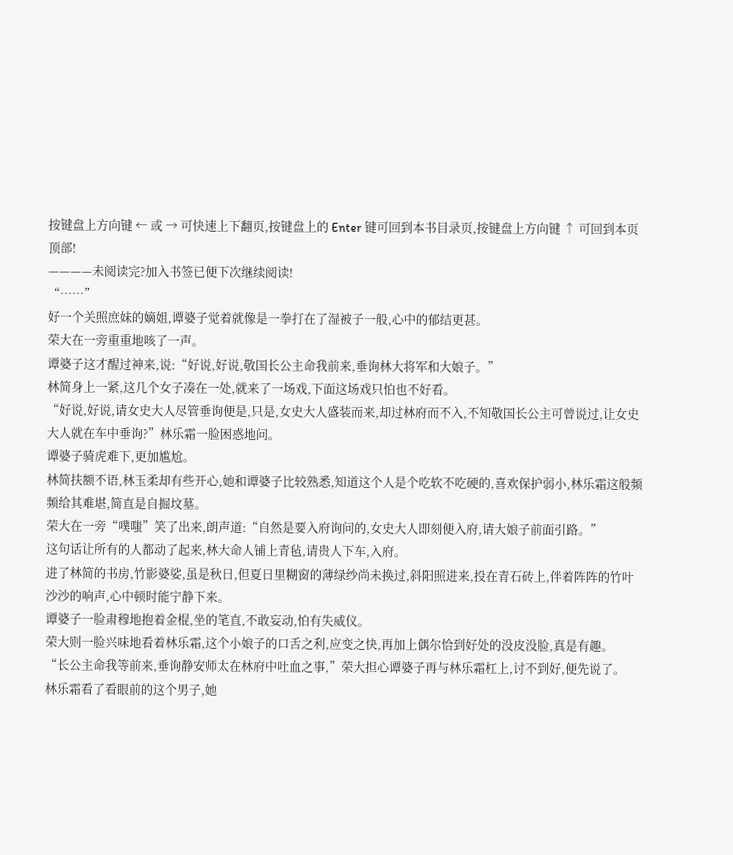按键盘上方向键 ← 或 → 可快速上下翻页,按键盘上的 Enter 键可回到本书目录页,按键盘上方向键 ↑ 可回到本页顶部!
————未阅读完?加入书签已便下次继续阅读!
“……”
好一个关照庶妹的嫡姐,谭婆子觉着就像是一拳打在了湿被子一般,心中的郁结更甚。
荣大在一旁重重地咳了一声。
谭婆子这才醒过神来,说:“好说,好说,敬国长公主命我前来,垂询林大将军和大娘子。”
林简身上一紧,这几个女子凑在一处,就来了一场戏,下面这场戏只怕也不好看。
“好说,好说,请女史大人尽管垂询便是,只是,女史大人盛装而来,却过林府而不入,不知敬国长公主可曾说过,让女史大人就在车中垂询?”林乐霜一脸困惑地问。
谭婆子骑虎难下,更加尴尬。
林简扶额不语,林玉柔却有些开心,她和谭婆子比较熟悉,知道这个人是个吃软不吃硬的,喜欢保护弱小,林乐霜这般频频给其难堪,简直是自掘坟墓。
荣大在一旁“噗嗤”笑了出来,朗声道:“自然是要入府询问的,女史大人即刻便入府,请大娘子前面引路。”
这句话让所有的人都动了起来,林大命人铺上青毡,请贵人下车,入府。
进了林简的书房,竹影婆娑,虽是秋日,但夏日里糊窗的薄绿纱尚未换过,斜阳照进来,投在青石砖上,伴着阵阵的竹叶沙沙的响声,心中顿时能宁静下来。
谭婆子一脸肃穆地抱着金棍,坐的笔直,不敢妄动,怕有失威仪。
荣大则一脸兴味地看着林乐霜,这个小娘子的口舌之利,应变之快,再加上偶尔恰到好处的没皮没脸,真是有趣。
“长公主命我等前来,垂询静安师太在林府中吐血之事,”荣大担心谭婆子再与林乐霜杠上,讨不到好,便先说了。
林乐霜看了看眼前的这个男子,她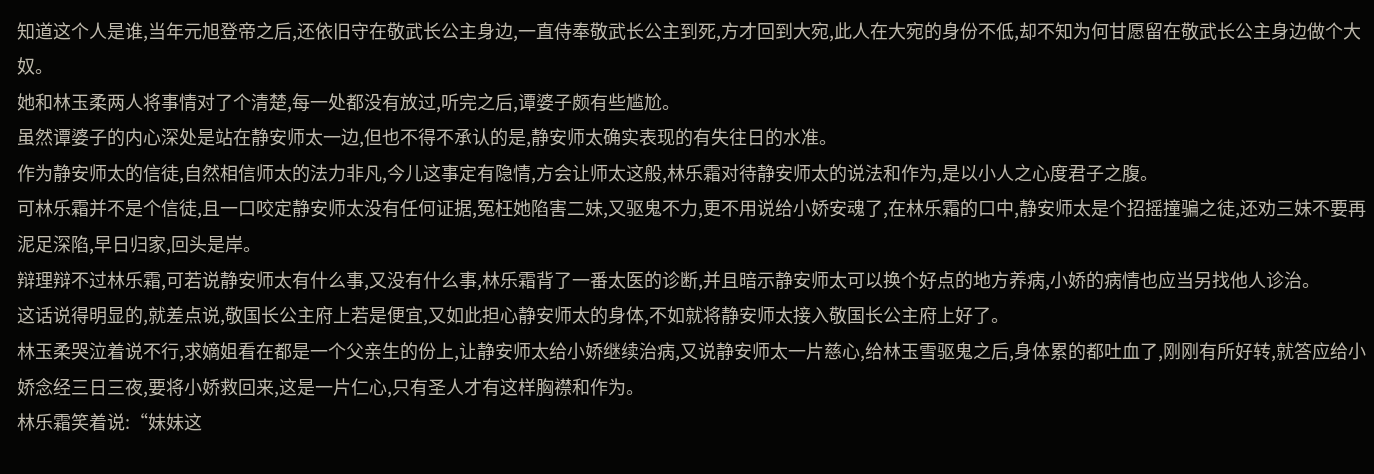知道这个人是谁,当年元旭登帝之后,还依旧守在敬武长公主身边,一直侍奉敬武长公主到死,方才回到大宛,此人在大宛的身份不低,却不知为何甘愿留在敬武长公主身边做个大奴。
她和林玉柔两人将事情对了个清楚,每一处都没有放过,听完之后,谭婆子颇有些尴尬。
虽然谭婆子的内心深处是站在静安师太一边,但也不得不承认的是,静安师太确实表现的有失往日的水准。
作为静安师太的信徒,自然相信师太的法力非凡,今儿这事定有隐情,方会让师太这般,林乐霜对待静安师太的说法和作为,是以小人之心度君子之腹。
可林乐霜并不是个信徒,且一口咬定静安师太没有任何证据,冤枉她陷害二妹,又驱鬼不力,更不用说给小娇安魂了,在林乐霜的口中,静安师太是个招摇撞骗之徒,还劝三妹不要再泥足深陷,早日归家,回头是岸。
辩理辩不过林乐霜,可若说静安师太有什么事,又没有什么事,林乐霜背了一番太医的诊断,并且暗示静安师太可以换个好点的地方养病,小娇的病情也应当另找他人诊治。
这话说得明显的,就差点说,敬国长公主府上若是便宜,又如此担心静安师太的身体,不如就将静安师太接入敬国长公主府上好了。
林玉柔哭泣着说不行,求嫡姐看在都是一个父亲生的份上,让静安师太给小娇继续治病,又说静安师太一片慈心,给林玉雪驱鬼之后,身体累的都吐血了,刚刚有所好转,就答应给小娇念经三日三夜,要将小娇救回来,这是一片仁心,只有圣人才有这样胸襟和作为。
林乐霜笑着说:“妹妹这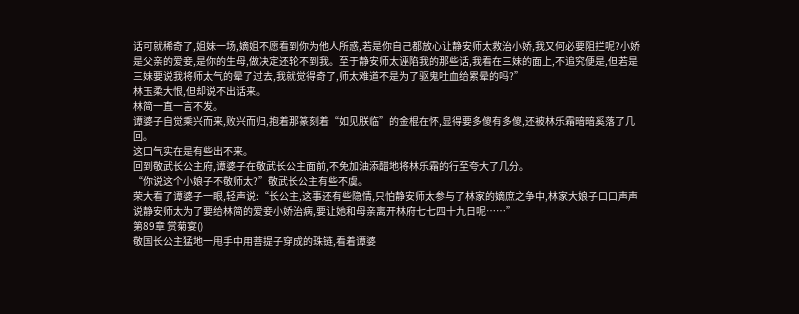话可就稀奇了,姐妹一场,嫡姐不愿看到你为他人所惑,若是你自己都放心让静安师太救治小娇,我又何必要阻拦呢?小娇是父亲的爱妾,是你的生母,做决定还轮不到我。至于静安师太诬陷我的那些话,我看在三妹的面上,不追究便是,但若是三妹要说我将师太气的晕了过去,我就觉得奇了,师太难道不是为了驱鬼吐血给累晕的吗?”
林玉柔大恨,但却说不出话来。
林简一直一言不发。
谭婆子自觉乘兴而来,败兴而归,抱着那篆刻着“如见朕临”的金棍在怀,显得要多傻有多傻,还被林乐霜暗暗奚落了几回。
这口气实在是有些出不来。
回到敬武长公主府,谭婆子在敬武长公主面前,不免加油添醋地将林乐霜的行至夸大了几分。
“你说这个小娘子不敬师太?”敬武长公主有些不虞。
荣大看了谭婆子一眼,轻声说:“长公主,这事还有些隐情,只怕静安师太参与了林家的嫡庶之争中,林家大娘子口口声声说静安师太为了要给林简的爱妾小娇治病,要让她和母亲离开林府七七四十九日呢……”
第89章 赏菊宴()
敬国长公主猛地一甩手中用菩提子穿成的珠链,看着谭婆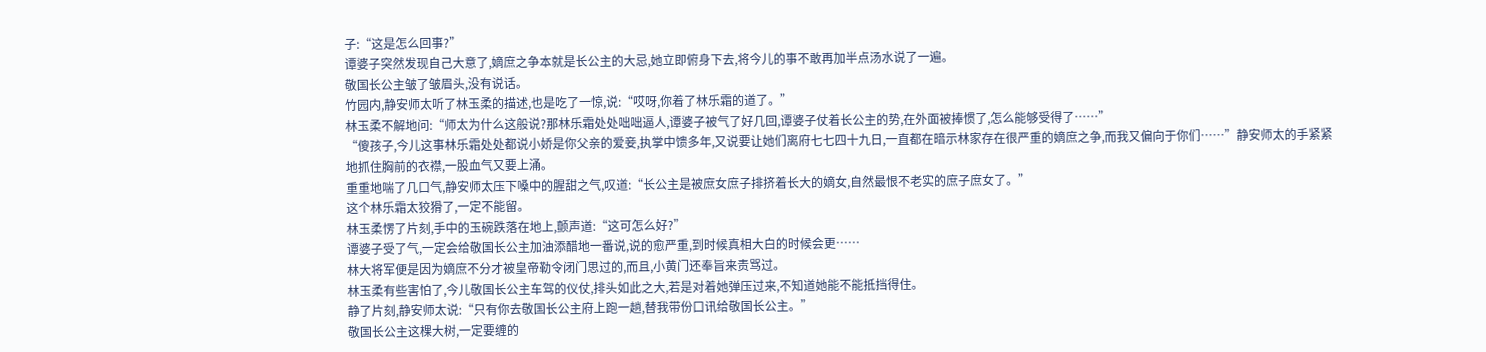子:“这是怎么回事?”
谭婆子突然发现自己大意了,嫡庶之争本就是长公主的大忌,她立即俯身下去,将今儿的事不敢再加半点汤水说了一遍。
敬国长公主皱了皱眉头,没有说话。
竹园内,静安师太听了林玉柔的描述,也是吃了一惊,说:“哎呀,你着了林乐霜的道了。”
林玉柔不解地问:“师太为什么这般说?那林乐霜处处咄咄逼人,谭婆子被气了好几回,谭婆子仗着长公主的势,在外面被捧惯了,怎么能够受得了……”
“傻孩子,今儿这事林乐霜处处都说小娇是你父亲的爱妾,执掌中馈多年,又说要让她们离府七七四十九日,一直都在暗示林家存在很严重的嫡庶之争,而我又偏向于你们……”静安师太的手紧紧地抓住胸前的衣襟,一股血气又要上涌。
重重地喘了几口气,静安师太压下嗓中的腥甜之气,叹道:“长公主是被庶女庶子排挤着长大的嫡女,自然最恨不老实的庶子庶女了。”
这个林乐霜太狡猾了,一定不能留。
林玉柔愣了片刻,手中的玉碗跌落在地上,颤声道:“这可怎么好?”
谭婆子受了气,一定会给敬国长公主加油添醋地一番说,说的愈严重,到时候真相大白的时候会更……
林大将军便是因为嫡庶不分才被皇帝勒令闭门思过的,而且,小黄门还奉旨来责骂过。
林玉柔有些害怕了,今儿敬国长公主车驾的仪仗,排头如此之大,若是对着她弹压过来,不知道她能不能抵挡得住。
静了片刻,静安师太说:“只有你去敬国长公主府上跑一趟,替我带份口讯给敬国长公主。”
敬国长公主这棵大树,一定要缠的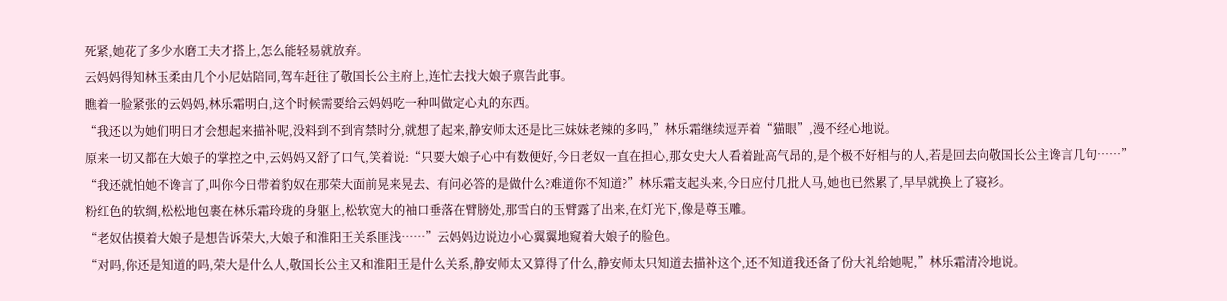死紧,她花了多少水磨工夫才搭上,怎么能轻易就放弃。
云妈妈得知林玉柔由几个小尼姑陪同,驾车赶往了敬国长公主府上,连忙去找大娘子禀告此事。
瞧着一脸紧张的云妈妈,林乐霜明白,这个时候需要给云妈妈吃一种叫做定心丸的东西。
“我还以为她们明日才会想起来描补呢,没料到不到宵禁时分,就想了起来,静安师太还是比三妹妹老辣的多吗,”林乐霜继续逗弄着“猫眼”,漫不经心地说。
原来一切又都在大娘子的掌控之中,云妈妈又舒了口气,笑着说:“只要大娘子心中有数便好,今日老奴一直在担心,那女史大人看着趾高气昂的,是个极不好相与的人,若是回去向敬国长公主谗言几句……”
“我还就怕她不谗言了,叫你今日带着豹奴在那荣大面前晃来晃去、有问必答的是做什么?难道你不知道?”林乐霜支起头来,今日应付几批人马,她也已然累了,早早就换上了寝衫。
粉红色的软绸,松松地包裹在林乐霜玲珑的身躯上,松软宽大的袖口垂落在臂膀处,那雪白的玉臂露了出来,在灯光下,像是尊玉雕。
“老奴估摸着大娘子是想告诉荣大,大娘子和淮阳王关系匪浅……”云妈妈边说边小心翼翼地窥着大娘子的脸色。
“对吗,你还是知道的吗,荣大是什么人,敬国长公主又和淮阳王是什么关系,静安师太又算得了什么,静安师太只知道去描补这个,还不知道我还备了份大礼给她呢,”林乐霜清冷地说。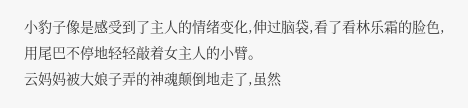小豹子像是感受到了主人的情绪变化,伸过脑袋,看了看林乐霜的脸色,用尾巴不停地轻轻敲着女主人的小臂。
云妈妈被大娘子弄的神魂颠倒地走了,虽然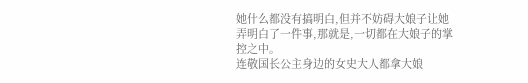她什么都没有搞明白,但并不妨碍大娘子让她弄明白了一件事,那就是,一切都在大娘子的掌控之中。
连敬国长公主身边的女史大人都拿大娘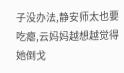子没办法,静安师太也要吃瘪,云妈妈越想越觉得她倒戈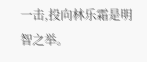一击,投向林乐霜是明智之举。